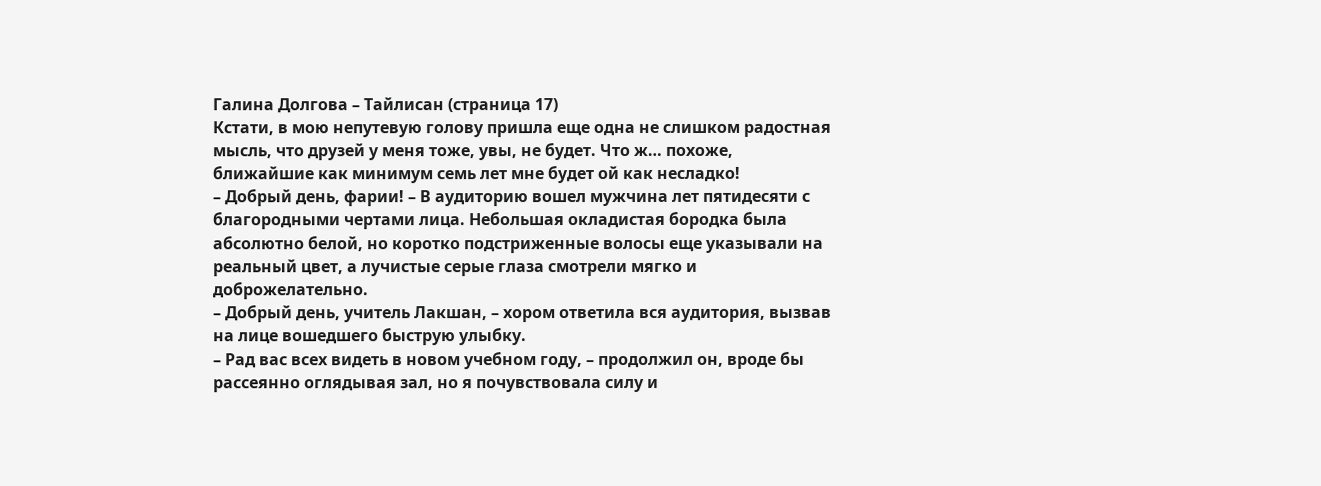Галина Долгова – Тайлисан (страница 17)
Кстати, в мою непутевую голову пришла еще одна не слишком радостная мысль, что друзей у меня тоже, увы, не будет. Что ж… похоже, ближайшие как минимум семь лет мне будет ой как несладко!
– Добрый день, фарии! – В аудиторию вошел мужчина лет пятидесяти с благородными чертами лица. Небольшая окладистая бородка была абсолютно белой, но коротко подстриженные волосы еще указывали на реальный цвет, а лучистые серые глаза смотрели мягко и доброжелательно.
– Добрый день, учитель Лакшан, – хором ответила вся аудитория, вызвав на лице вошедшего быструю улыбку.
– Рад вас всех видеть в новом учебном году, – продолжил он, вроде бы рассеянно оглядывая зал, но я почувствовала силу и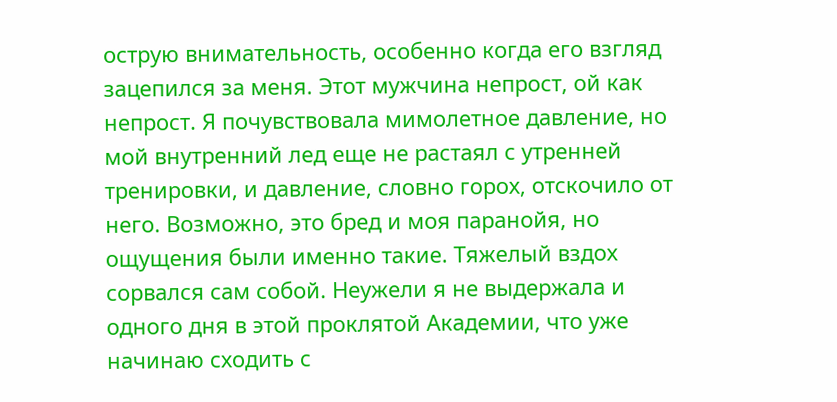острую внимательность, особенно когда его взгляд зацепился за меня. Этот мужчина непрост, ой как непрост. Я почувствовала мимолетное давление, но мой внутренний лед еще не растаял с утренней тренировки, и давление, словно горох, отскочило от него. Возможно, это бред и моя паранойя, но ощущения были именно такие. Тяжелый вздох сорвался сам собой. Неужели я не выдержала и одного дня в этой проклятой Академии, что уже начинаю сходить с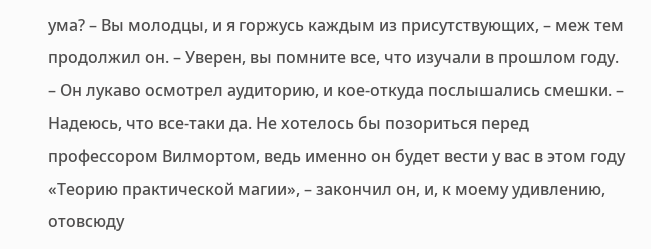ума? – Вы молодцы, и я горжусь каждым из присутствующих, – меж тем продолжил он. – Уверен, вы помните все, что изучали в прошлом году. – Он лукаво осмотрел аудиторию, и кое-откуда послышались смешки. – Надеюсь, что все-таки да. Не хотелось бы позориться перед профессором Вилмортом, ведь именно он будет вести у вас в этом году «Теорию практической магии», – закончил он, и, к моему удивлению, отовсюду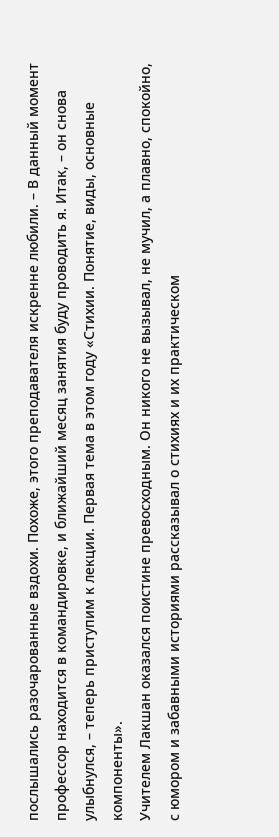послышались разочарованные вздохи. Похоже, этого преподавателя искренне любили. – В данный момент профессор находится в командировке, и ближайший месяц занятия буду проводить я. Итак, – он снова улыбнулся, – теперь приступим к лекции. Первая тема в этом году «Стихии. Понятие, виды, основные компоненты».
Учителем Лакшан оказался поистине превосходным. Он никого не вызывал, не мучил, а плавно, спокойно, с юмором и забавными историями рассказывал о стихиях и их практическом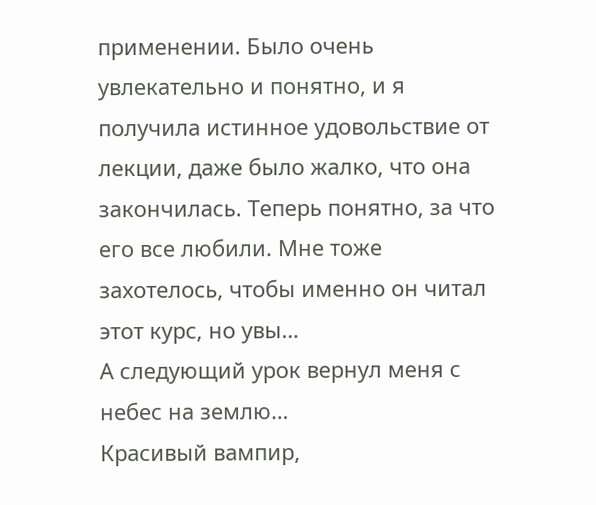применении. Было очень увлекательно и понятно, и я получила истинное удовольствие от лекции, даже было жалко, что она закончилась. Теперь понятно, за что его все любили. Мне тоже захотелось, чтобы именно он читал этот курс, но увы…
А следующий урок вернул меня с небес на землю…
Красивый вампир,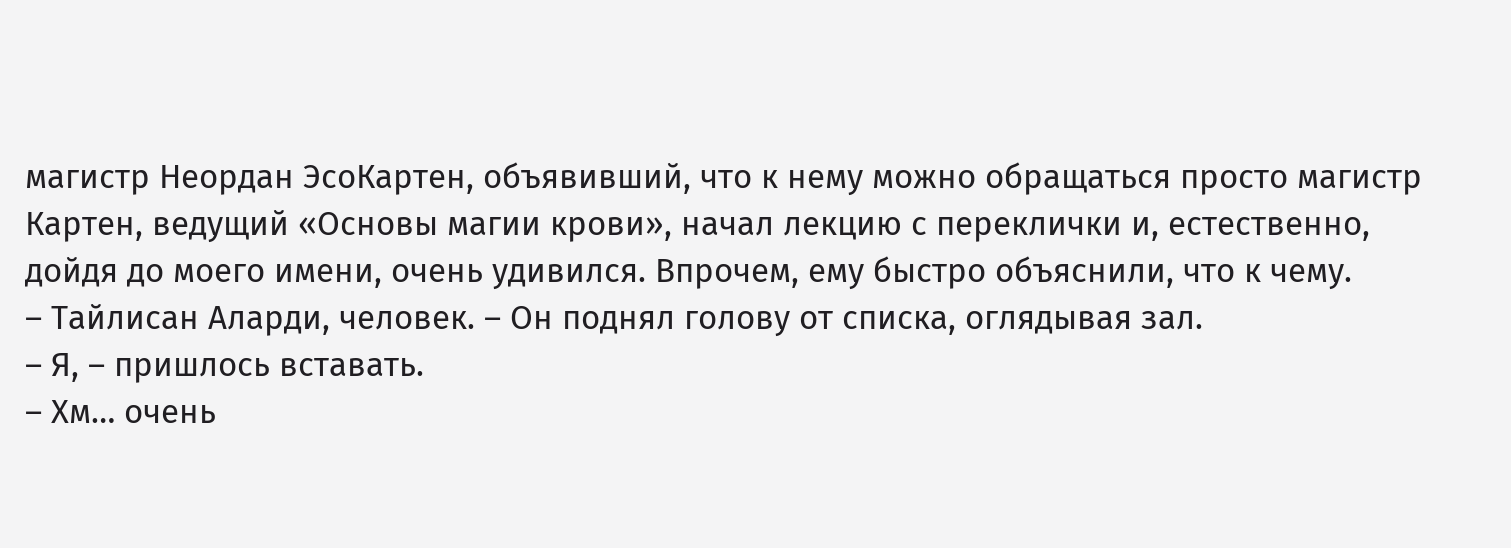магистр Неордан ЭсоКартен, объявивший, что к нему можно обращаться просто магистр Картен, ведущий «Основы магии крови», начал лекцию с переклички и, естественно, дойдя до моего имени, очень удивился. Впрочем, ему быстро объяснили, что к чему.
– Тайлисан Аларди, человек. – Он поднял голову от списка, оглядывая зал.
– Я, – пришлось вставать.
– Хм… очень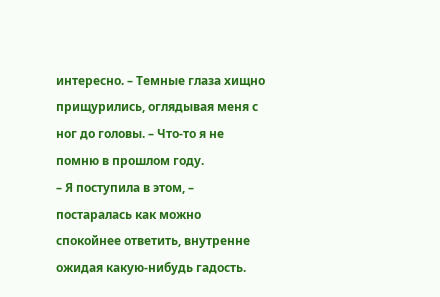интересно. – Темные глаза хищно прищурились, оглядывая меня с ног до головы. – Что-то я не помню в прошлом году.
– Я поступила в этом, – постаралась как можно спокойнее ответить, внутренне ожидая какую-нибудь гадость.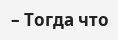– Тогда что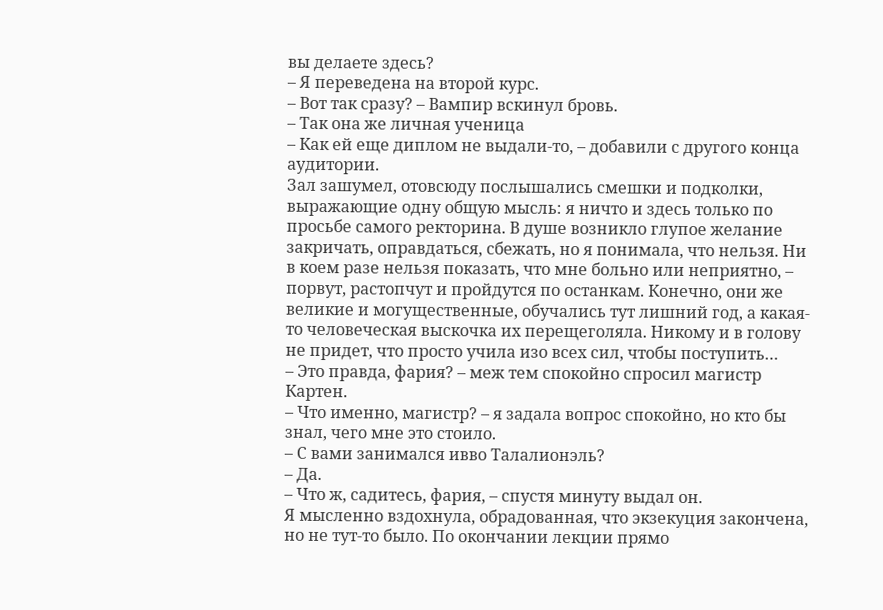вы делаете здесь?
– Я переведена на второй курс.
– Вот так сразу? – Вампир вскинул бровь.
– Так она же личная ученица
– Как ей еще диплом не выдали-то, – добавили с другого конца аудитории.
Зал зашумел, отовсюду послышались смешки и подколки, выражающие одну общую мысль: я ничто и здесь только по просьбе самого ректорина. В душе возникло глупое желание закричать, оправдаться, сбежать, но я понимала, что нельзя. Ни в коем разе нельзя показать, что мне больно или неприятно, – порвут, растопчут и пройдутся по останкам. Конечно, они же великие и могущественные, обучались тут лишний год, а какая-то человеческая выскочка их перещеголяла. Никому и в голову не придет, что просто учила изо всех сил, чтобы поступить…
– Это правда, фария? – меж тем спокойно спросил магистр Картен.
– Что именно, магистр? – я задала вопрос спокойно, но кто бы знал, чего мне это стоило.
– С вами занимался ивво Талалионэль?
– Да.
– Что ж, садитесь, фария, – спустя минуту выдал он.
Я мысленно вздохнула, обрадованная, что экзекуция закончена, но не тут-то было. По окончании лекции прямо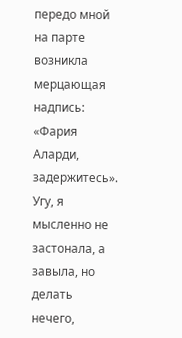передо мной на парте возникла мерцающая надпись: «Фария Аларди, задержитесь». Угу, я мысленно не застонала, а завыла, но делать нечего,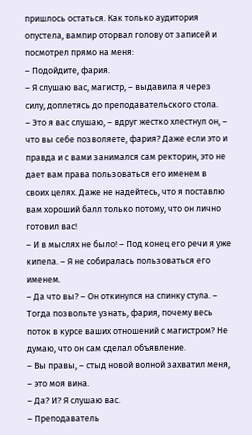пришлось остаться. Как только аудитория опустела, вампир оторвал голову от записей и посмотрел прямо на меня:
– Подойдите, фария.
– Я слушаю вас, магистр, – выдавила я через силу, доплетясь до преподавательского стола.
– Это я вас слушаю, – вдруг жестко хлестнул он, – что вы себе позволяете, фария? Даже если это и правда и с вами занимался сам ректорин, это не дает вам права пользоваться его именем в своих целях. Даже не надейтесь, что я поставлю вам хороший балл только потому, что он лично готовил вас!
– И в мыслях не было! – Под конец его речи я уже кипела. – Я не собиралась пользоваться его именем.
– Да что вы? – Он откинулся на спинку стула. – Тогда позвольте узнать, фария, почему весь поток в курсе ваших отношений с магистром? Не думаю, что он сам сделал объявление.
– Вы правы, – стыд новой волной захватил меня, – это моя вина.
– Да? И? Я слушаю вас.
– Преподаватель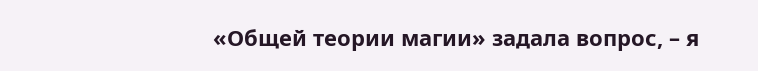«Общей теории магии» задала вопрос, – я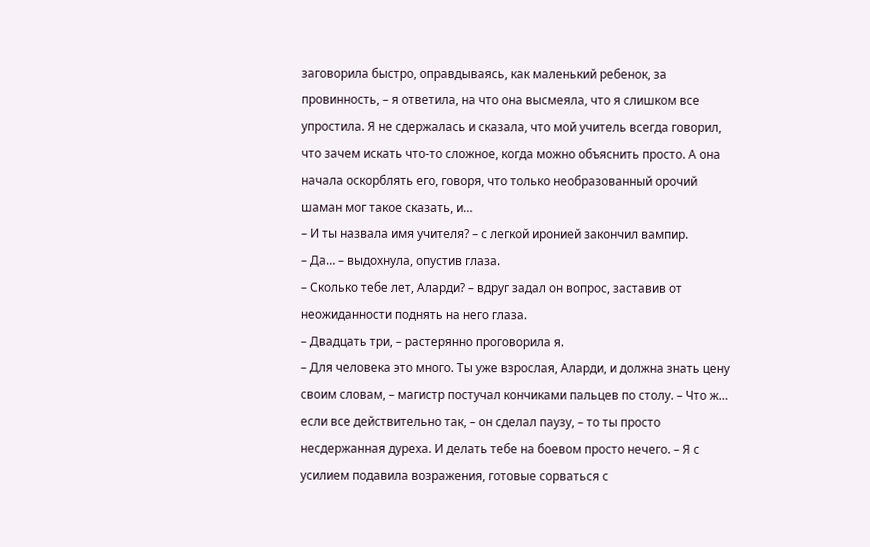заговорила быстро, оправдываясь, как маленький ребенок, за провинность, – я ответила, на что она высмеяла, что я слишком все упростила. Я не сдержалась и сказала, что мой учитель всегда говорил, что зачем искать что-то сложное, когда можно объяснить просто. А она начала оскорблять его, говоря, что только необразованный орочий шаман мог такое сказать, и…
– И ты назвала имя учителя? – с легкой иронией закончил вампир.
– Да… – выдохнула, опустив глаза.
– Сколько тебе лет, Аларди? – вдруг задал он вопрос, заставив от неожиданности поднять на него глаза.
– Двадцать три, – растерянно проговорила я.
– Для человека это много. Ты уже взрослая, Аларди, и должна знать цену своим словам, – магистр постучал кончиками пальцев по столу. – Что ж… если все действительно так, – он сделал паузу, – то ты просто несдержанная дуреха. И делать тебе на боевом просто нечего. – Я с усилием подавила возражения, готовые сорваться с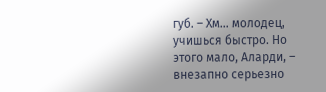губ. – Хм… молодец, учишься быстро. Но этого мало, Аларди, – внезапно серьезно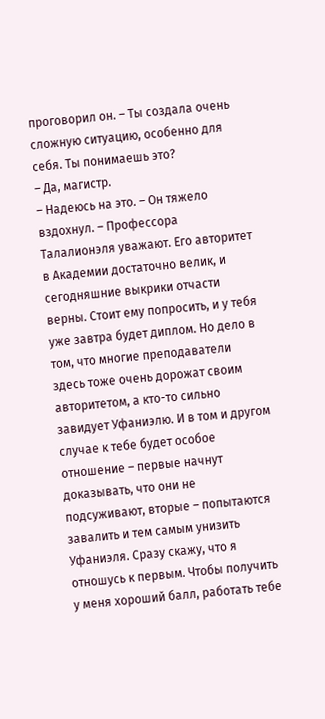проговорил он. – Ты создала очень сложную ситуацию, особенно для себя. Ты понимаешь это?
– Да, магистр.
– Надеюсь на это. – Он тяжело вздохнул. – Профессора Талалионэля уважают. Его авторитет в Академии достаточно велик, и сегодняшние выкрики отчасти верны. Стоит ему попросить, и у тебя уже завтра будет диплом. Но дело в том, что многие преподаватели здесь тоже очень дорожат своим авторитетом, а кто-то сильно завидует Уфаниэлю. И в том и другом случае к тебе будет особое отношение – первые начнут доказывать, что они не подсуживают, вторые – попытаются завалить и тем самым унизить Уфаниэля. Сразу скажу, что я отношусь к первым. Чтобы получить у меня хороший балл, работать тебе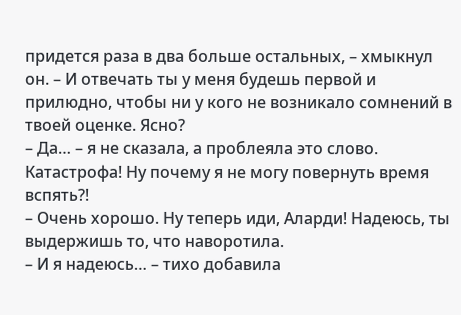придется раза в два больше остальных, – хмыкнул он. – И отвечать ты у меня будешь первой и прилюдно, чтобы ни у кого не возникало сомнений в твоей оценке. Ясно?
– Да… – я не сказала, а проблеяла это слово. Катастрофа! Ну почему я не могу повернуть время вспять?!
– Очень хорошо. Ну теперь иди, Аларди! Надеюсь, ты выдержишь то, что наворотила.
– И я надеюсь… – тихо добавила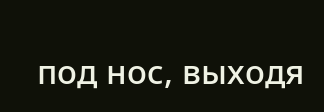под нос, выходя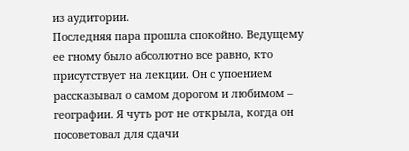из аудитории.
Последняя пара прошла спокойно. Ведущему ее гному было абсолютно все равно, кто присутствует на лекции. Он с упоением рассказывал о самом дорогом и любимом – географии. Я чуть рот не открыла, когда он посоветовал для сдачи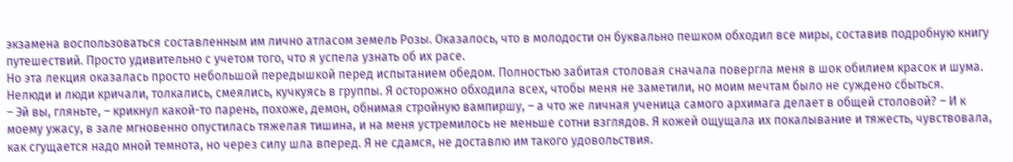экзамена воспользоваться составленным им лично атласом земель Розы. Оказалось, что в молодости он буквально пешком обходил все миры, составив подробную книгу путешествий. Просто удивительно с учетом того, что я успела узнать об их расе.
Но эта лекция оказалась просто небольшой передышкой перед испытанием обедом. Полностью забитая столовая сначала повергла меня в шок обилием красок и шума. Нелюди и люди кричали, толкались, смеялись, кучкуясь в группы. Я осторожно обходила всех, чтобы меня не заметили, но моим мечтам было не суждено сбыться.
– Эй вы, гляньте, – крикнул какой-то парень, похоже, демон, обнимая стройную вампиршу, – а что же личная ученица самого архимага делает в общей столовой? – И к моему ужасу, в зале мгновенно опустилась тяжелая тишина, и на меня устремилось не меньше сотни взглядов. Я кожей ощущала их покалывание и тяжесть, чувствовала, как сгущается надо мной темнота, но через силу шла вперед. Я не сдамся, не доставлю им такого удовольствия.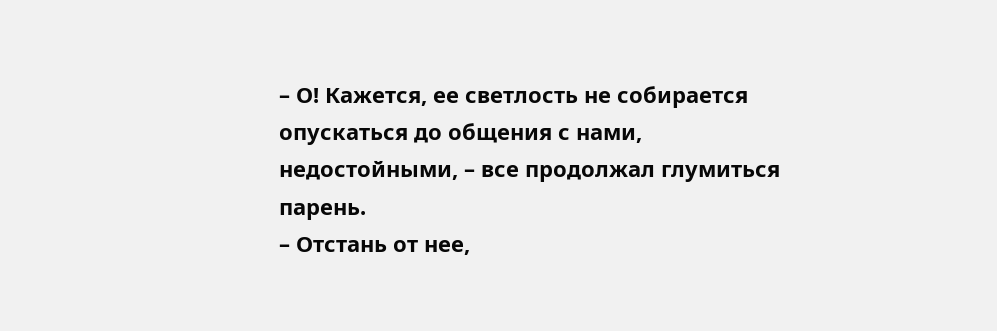– О! Кажется, ее светлость не собирается опускаться до общения с нами, недостойными, – все продолжал глумиться парень.
– Отстань от нее,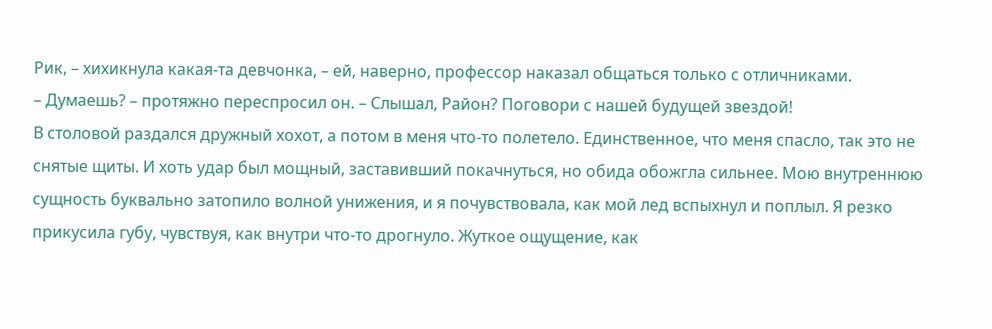Рик, – хихикнула какая-та девчонка, – ей, наверно, профессор наказал общаться только с отличниками.
– Думаешь? – протяжно переспросил он. – Слышал, Район? Поговори с нашей будущей звездой!
В столовой раздался дружный хохот, а потом в меня что-то полетело. Единственное, что меня спасло, так это не снятые щиты. И хоть удар был мощный, заставивший покачнуться, но обида обожгла сильнее. Мою внутреннюю сущность буквально затопило волной унижения, и я почувствовала, как мой лед вспыхнул и поплыл. Я резко прикусила губу, чувствуя, как внутри что-то дрогнуло. Жуткое ощущение, как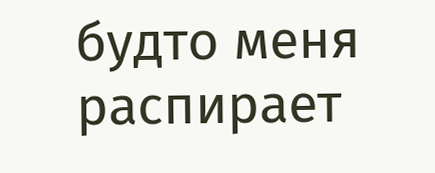будто меня распирает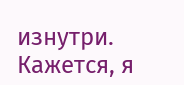изнутри. Кажется, я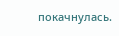покачнулась.